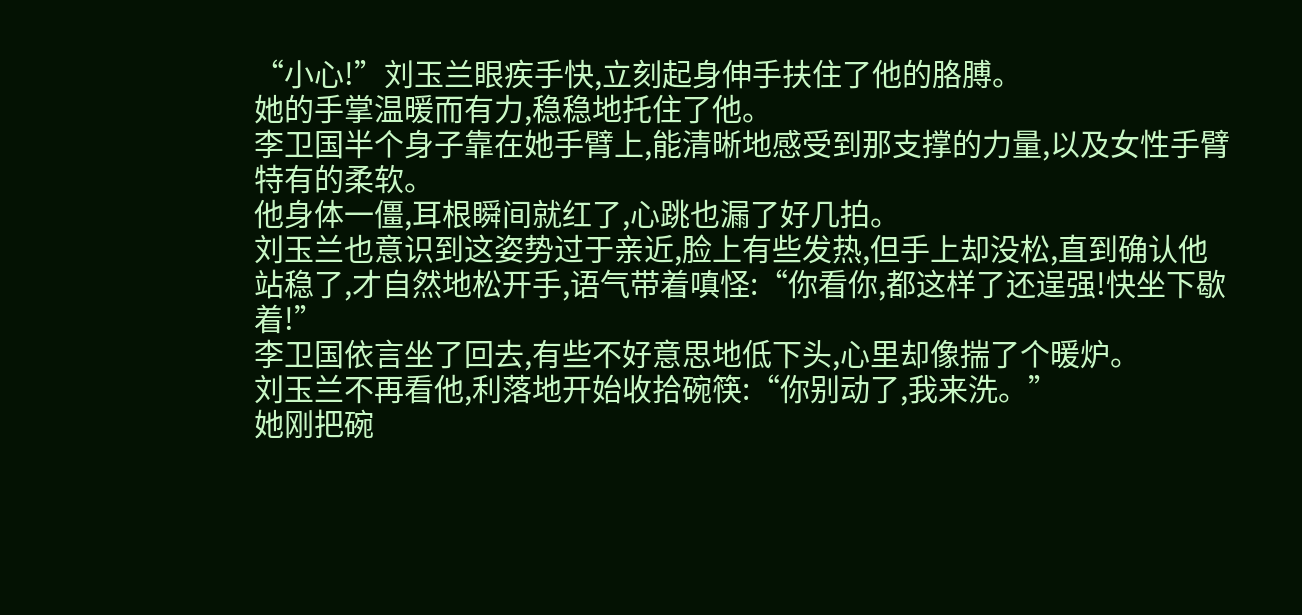“小心!”刘玉兰眼疾手快,立刻起身伸手扶住了他的胳膊。
她的手掌温暖而有力,稳稳地托住了他。
李卫国半个身子靠在她手臂上,能清晰地感受到那支撑的力量,以及女性手臂特有的柔软。
他身体一僵,耳根瞬间就红了,心跳也漏了好几拍。
刘玉兰也意识到这姿势过于亲近,脸上有些发热,但手上却没松,直到确认他站稳了,才自然地松开手,语气带着嗔怪:“你看你,都这样了还逞强!快坐下歇着!”
李卫国依言坐了回去,有些不好意思地低下头,心里却像揣了个暖炉。
刘玉兰不再看他,利落地开始收拾碗筷:“你别动了,我来洗。”
她刚把碗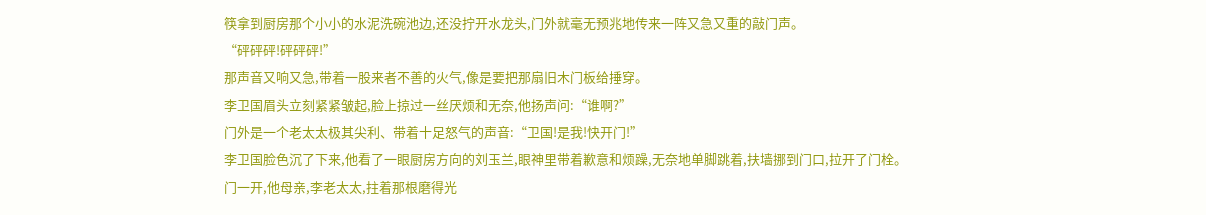筷拿到厨房那个小小的水泥洗碗池边,还没拧开水龙头,门外就毫无预兆地传来一阵又急又重的敲门声。
“砰砰砰!砰砰砰!”
那声音又响又急,带着一股来者不善的火气,像是要把那扇旧木门板给捶穿。
李卫国眉头立刻紧紧皱起,脸上掠过一丝厌烦和无奈,他扬声问:“谁啊?”
门外是一个老太太极其尖利、带着十足怒气的声音:“卫国!是我!快开门!”
李卫国脸色沉了下来,他看了一眼厨房方向的刘玉兰,眼神里带着歉意和烦躁,无奈地单脚跳着,扶墙挪到门口,拉开了门栓。
门一开,他母亲,李老太太,拄着那根磨得光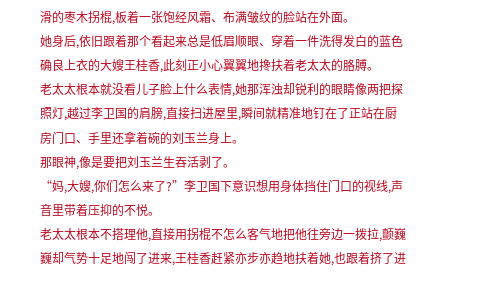滑的枣木拐棍,板着一张饱经风霜、布满皱纹的脸站在外面。
她身后,依旧跟着那个看起来总是低眉顺眼、穿着一件洗得发白的蓝色确良上衣的大嫂王桂香,此刻正小心翼翼地搀扶着老太太的胳膊。
老太太根本就没看儿子脸上什么表情,她那浑浊却锐利的眼睛像两把探照灯,越过李卫国的肩膀,直接扫进屋里,瞬间就精准地钉在了正站在厨房门口、手里还拿着碗的刘玉兰身上。
那眼神,像是要把刘玉兰生吞活剥了。
“妈,大嫂,你们怎么来了?”李卫国下意识想用身体挡住门口的视线,声音里带着压抑的不悦。
老太太根本不搭理他,直接用拐棍不怎么客气地把他往旁边一拨拉,颤巍巍却气势十足地闯了进来,王桂香赶紧亦步亦趋地扶着她,也跟着挤了进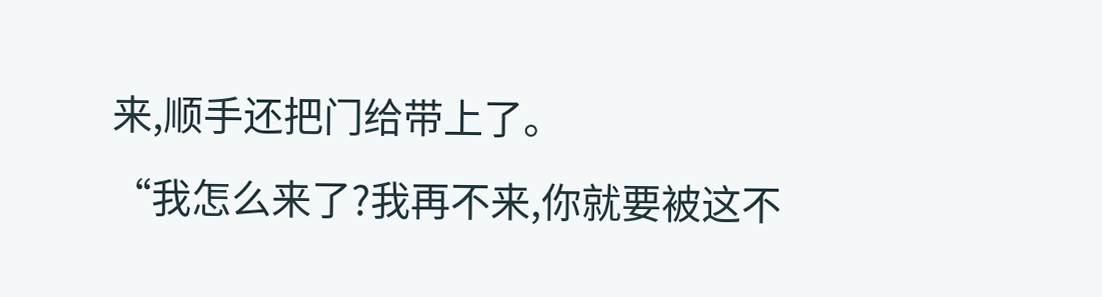来,顺手还把门给带上了。
“我怎么来了?我再不来,你就要被这不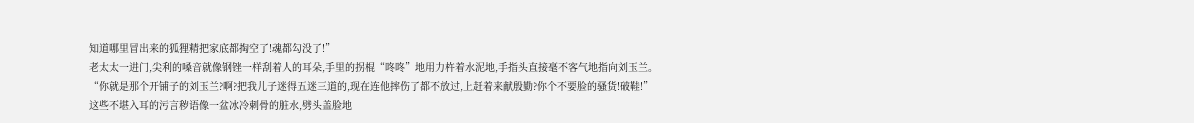知道哪里冒出来的狐狸精把家底都掏空了!魂都勾没了!”
老太太一进门,尖利的嗓音就像钢锉一样刮着人的耳朵,手里的拐棍“咚咚”地用力杵着水泥地,手指头直接毫不客气地指向刘玉兰。
“你就是那个开铺子的刘玉兰?啊?把我儿子迷得五迷三道的,现在连他摔伤了都不放过,上赶着来献殷勤?你个不要脸的骚货!破鞋!”
这些不堪入耳的污言秽语像一盆冰冷刺骨的脏水,劈头盖脸地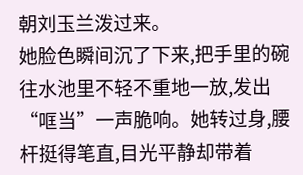朝刘玉兰泼过来。
她脸色瞬间沉了下来,把手里的碗往水池里不轻不重地一放,发出“哐当”一声脆响。她转过身,腰杆挺得笔直,目光平静却带着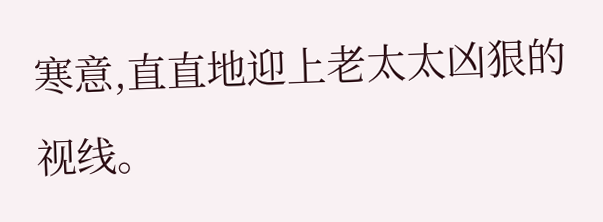寒意,直直地迎上老太太凶狠的视线。